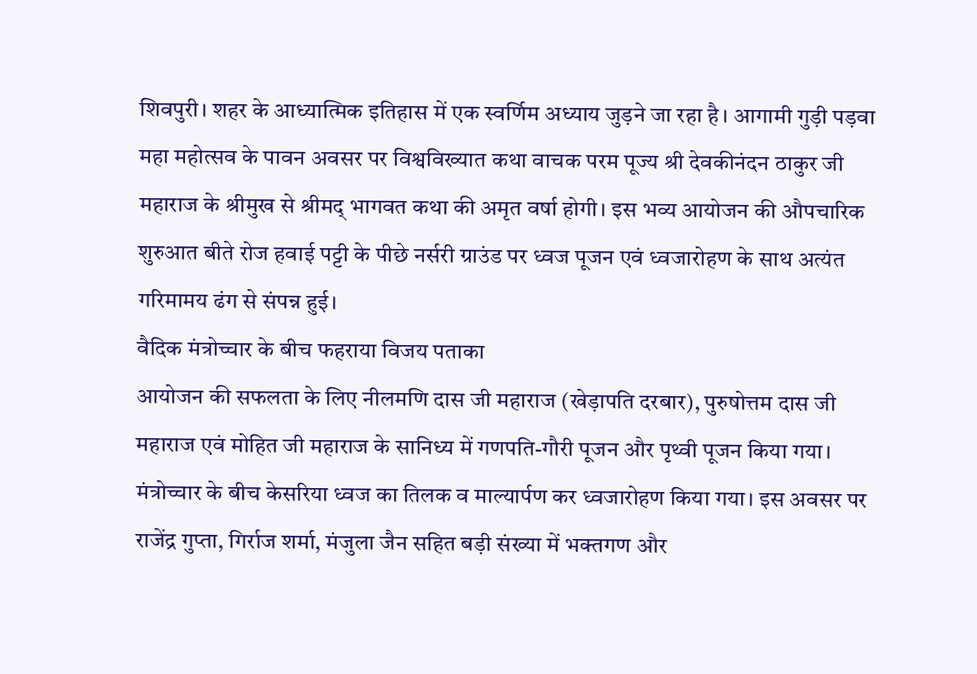शिवपुरी। शहर के आध्यात्मिक इतिहास में एक स्वर्णिम अध्याय जुड़ने जा रहा है। आगामी गुड़ी पड़वा महा महोत्सव के पावन अवसर पर विश्वविख्यात कथा वाचक परम पूज्य श्री देवकीनंदन ठाकुर जी महाराज के श्रीमुख से श्रीमद् भागवत कथा की अमृत वर्षा होगी। इस भव्य आयोजन की औपचारिक शुरुआत बीते रोज हवाई पट्टी के पीछे नर्सरी ग्राउंड पर ध्वज पूजन एवं ध्वजारोहण के साथ अत्यंत गरिमामय ढंग से संपन्न हुई।
वैदिक मंत्रोच्चार के बीच फहराया विजय पताका
आयोजन की सफलता के लिए नीलमणि दास जी महाराज (खेड़ापति दरबार), पुरुषोत्तम दास जी महाराज एवं मोहित जी महाराज के सानिध्य में गणपति-गौरी पूजन और पृथ्वी पूजन किया गया। मंत्रोच्चार के बीच केसरिया ध्वज का तिलक व माल्यार्पण कर ध्वजारोहण किया गया। इस अवसर पर राजेंद्र गुप्ता, गिर्राज शर्मा, मंजुला जैन सहित बड़ी संख्या में भक्तगण और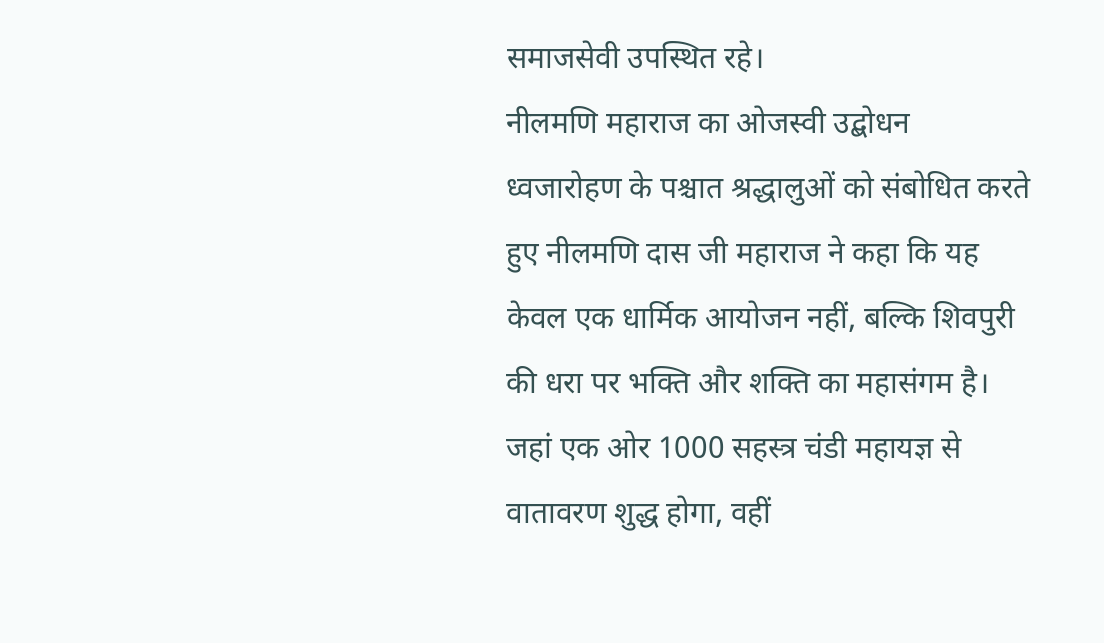समाजसेवी उपस्थित रहे।
नीलमणि महाराज का ओजस्वी उद्बोधन
ध्वजारोहण के पश्चात श्रद्धालुओं को संबोधित करते हुए नीलमणि दास जी महाराज ने कहा कि यह केवल एक धार्मिक आयोजन नहीं, बल्कि शिवपुरी की धरा पर भक्ति और शक्ति का महासंगम है। जहां एक ओर 1000 सहस्त्र चंडी महायज्ञ से वातावरण शुद्ध होगा, वहीं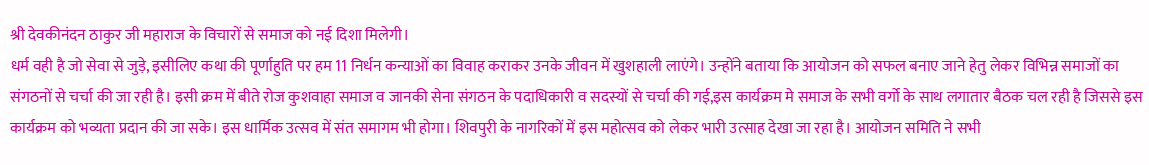श्री देवकीनंदन ठाकुर जी महाराज के विचारों से समाज को नई दिशा मिलेगी।
धर्म वही है जो सेवा से जुड़े, इसीलिए कथा की पूर्णाहुति पर हम 11 निर्धन कन्याओं का विवाह कराकर उनके जीवन में खुशहाली लाएंगे। उन्होंने बताया कि आयोजन को सफल बनाए जाने हेतु लेकर विभिन्न समाजों का संगठनों से चर्चा की जा रही है। इसी क्रम में बीते रोज कुशवाहा समाज व जानकी सेना संगठन के पदाधिकारी व सदस्यों से चर्चा की गई,इस कार्यक्रम मे समाज के सभी वर्गो के साथ लगातार बैठक चल रही है जिससे इस कार्यक्रम को भव्यता प्रदान की जा सके। इस धार्मिक उत्सव में संत समागम भी होगा। शिवपुरी के नागरिकों में इस महोत्सव को लेकर भारी उत्साह देखा जा रहा है। आयोजन समिति ने सभी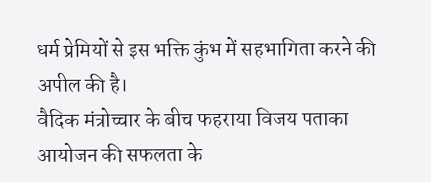धर्म प्रेमियों से इस भक्ति कुंभ में सहभागिता करने की अपील की है।
वैदिक मंत्रोच्चार के बीच फहराया विजय पताका
आयोजन की सफलता के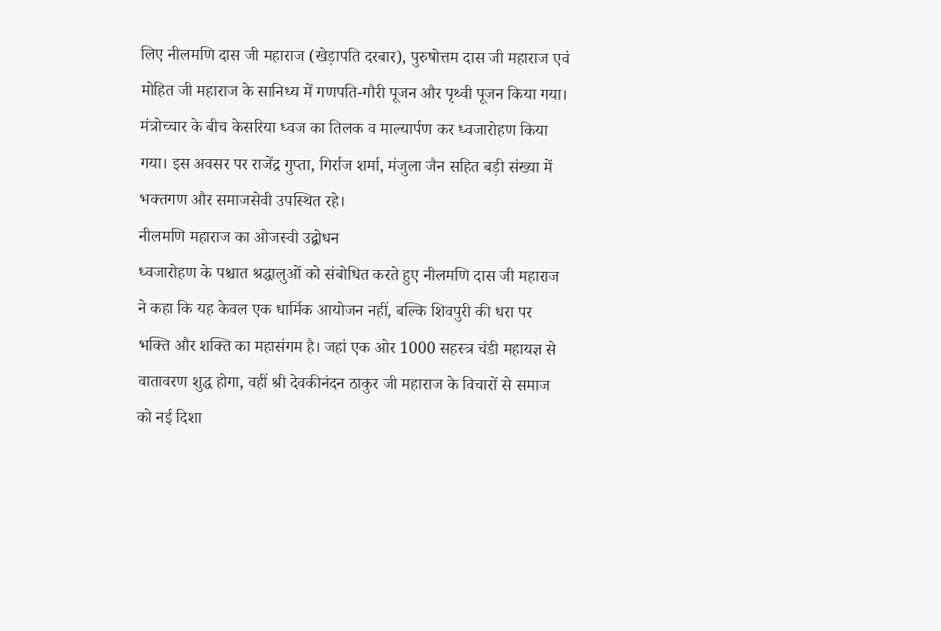लिए नीलमणि दास जी महाराज (खेड़ापति दरबार), पुरुषोत्तम दास जी महाराज एवं मोहित जी महाराज के सानिध्य में गणपति-गौरी पूजन और पृथ्वी पूजन किया गया। मंत्रोच्चार के बीच केसरिया ध्वज का तिलक व माल्यार्पण कर ध्वजारोहण किया गया। इस अवसर पर राजेंद्र गुप्ता, गिर्राज शर्मा, मंजुला जैन सहित बड़ी संख्या में भक्तगण और समाजसेवी उपस्थित रहे।
नीलमणि महाराज का ओजस्वी उद्बोधन
ध्वजारोहण के पश्चात श्रद्धालुओं को संबोधित करते हुए नीलमणि दास जी महाराज ने कहा कि यह केवल एक धार्मिक आयोजन नहीं, बल्कि शिवपुरी की धरा पर भक्ति और शक्ति का महासंगम है। जहां एक ओर 1000 सहस्त्र चंडी महायज्ञ से वातावरण शुद्ध होगा, वहीं श्री देवकीनंदन ठाकुर जी महाराज के विचारों से समाज को नई दिशा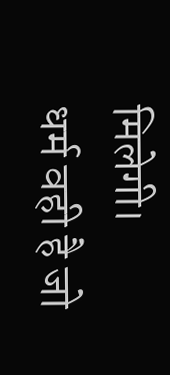मिलेगी।
धर्म वही है जो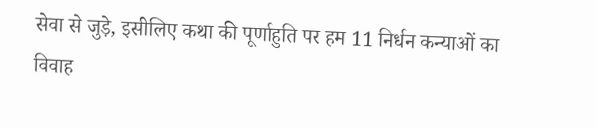सेवा से जुड़े, इसीलिए कथा की पूर्णाहुति पर हम 11 निर्धन कन्याओं का विवाह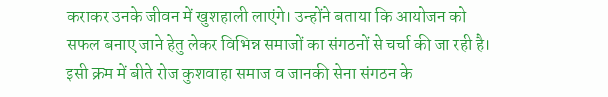कराकर उनके जीवन में खुशहाली लाएंगे। उन्होंने बताया कि आयोजन को सफल बनाए जाने हेतु लेकर विभिन्न समाजों का संगठनों से चर्चा की जा रही है। इसी क्रम में बीते रोज कुशवाहा समाज व जानकी सेना संगठन के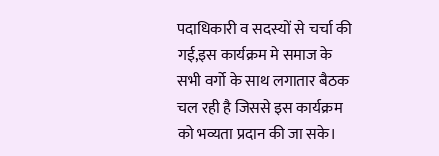पदाधिकारी व सदस्यों से चर्चा की गई,इस कार्यक्रम मे समाज के सभी वर्गो के साथ लगातार बैठक चल रही है जिससे इस कार्यक्रम को भव्यता प्रदान की जा सके।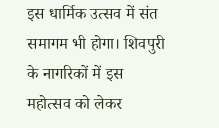इस धार्मिक उत्सव में संत समागम भी होगा। शिवपुरी के नागरिकों में इस महोत्सव को लेकर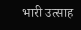भारी उत्साह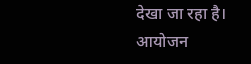देखा जा रहा है। आयोजन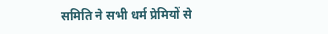समिति ने सभी धर्म प्रेमियों से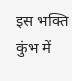इस भक्ति कुंभ में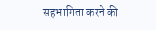सहभागिता करने की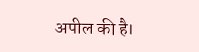अपील की है।